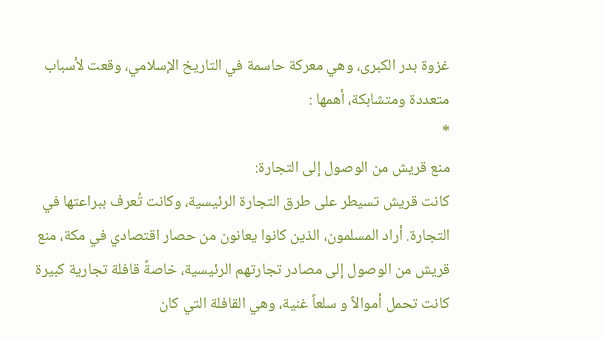غزوة بدر الكبرى، وهي معركة حاسمة في التاريخ الإسلامي، وقعت لأسباب متعددة ومتشابكة، أهمها :
*
منع قريش من الوصول إلى التجارة:
كانت قريش تسيطر على طرق التجارة الرئيسية، وكانت تُعرف ببراعتها في التجارة. أراد المسلمون، الذين كانوا يعانون من حصار اقتصادي في مكة، منع قريش من الوصول إلى مصادر تجارتهم الرئيسية، خاصةً قافلة تجارية كبيرة كانت تحمل أموالاً و سلعاً غنية، وهي القافلة التي كان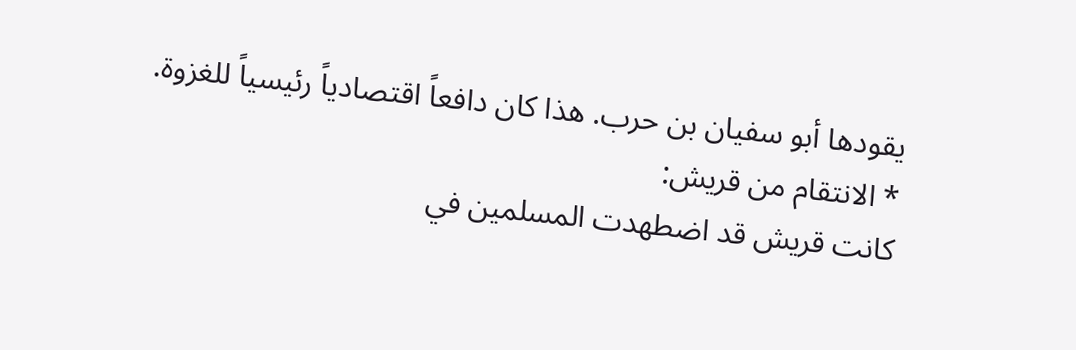يقودها أبو سفيان بن حرب. هذا كان دافعاً اقتصادياً رئيسياً للغزوة.
* الانتقام من قريش:
كانت قريش قد اضطهدت المسلمين في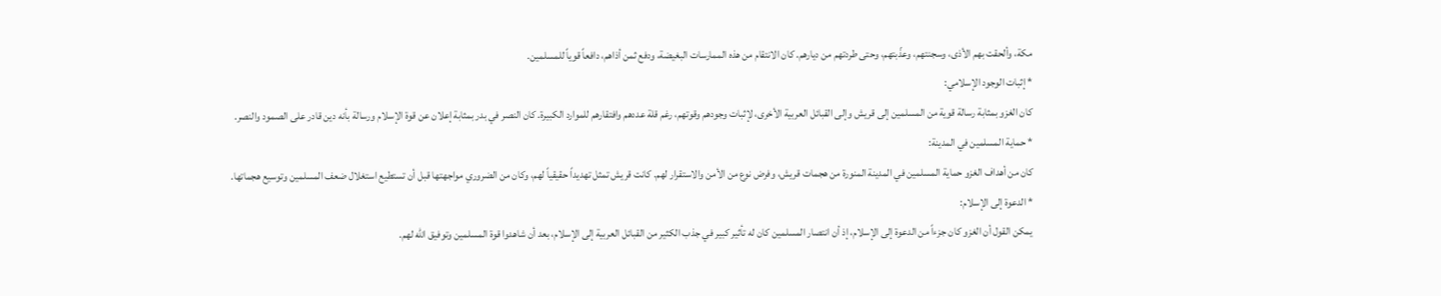مكة، وألحقت بهم الأذى، وسجنتهم، وعذّبتهم، وحتى طردتهم من ديارهم. كان الانتقام من هذه الممارسات البغيضة، ودفع ثمن أذاهم، دافعاً قوياً للمسلمين.
* إثبات الوجود الإسلامي:
كان الغزو بمثابة رسالة قوية من المسلمين إلى قريش وإلى القبائل العربية الأخرى، لإثبات وجودهم وقوتهم، رغم قلة عددهم وافتقارهم للموارد الكبيرة. كان النصر في بدر بمثابة إعلان عن قوة الإسلام ورسالة بأنه دين قادر على الصمود والنصر.
* حماية المسلمين في المدينة:
كان من أهداف الغزو حماية المسلمين في المدينة المنورة من هجمات قريش، وفرض نوع من الأمن والاستقرار لهم. كانت قريش تمثل تهديداً حقيقياً لهم، وكان من الضروري مواجهتها قبل أن تستطيع استغلال ضعف المسلمين وتوسيع هجماتها.
* الدعوة إلى الإسلام:
يمكن القول أن الغزو كان جزءاً من الدعوة إلى الإسلام، إذ أن انتصار المسلمين كان له تأثير كبير في جذب الكثير من القبائل العربية إلى الإسلام، بعد أن شاهدوا قوة المسلمين وتوفيق الله لهم.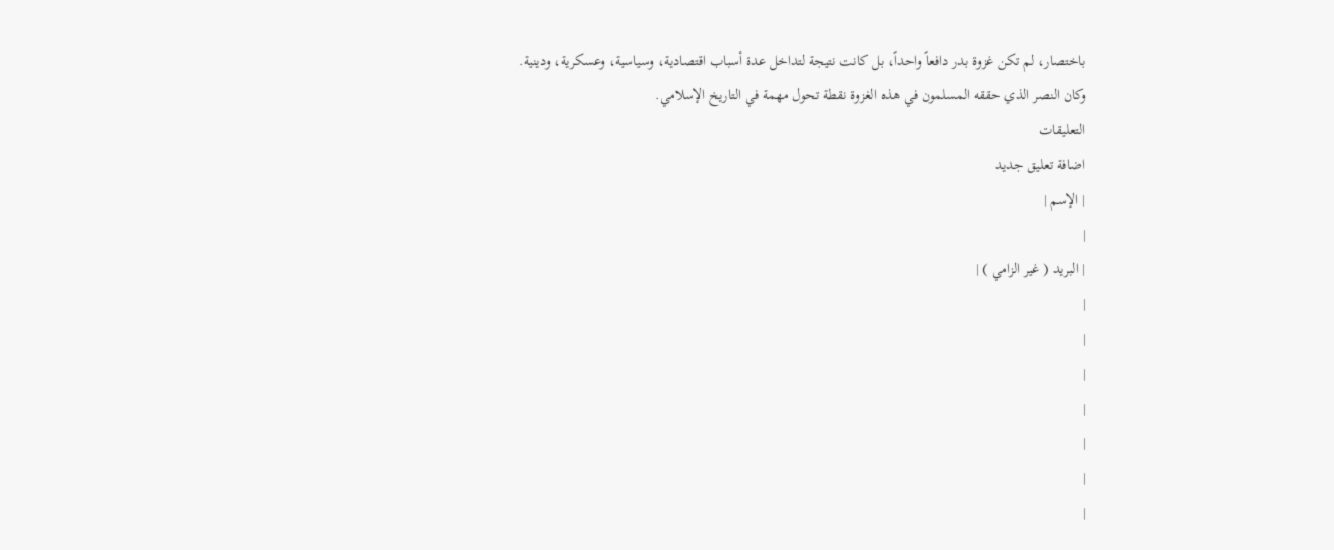باختصار، لم تكن غزوة بدر دافعاً واحداً، بل كانت نتيجة لتداخل عدة أسباب اقتصادية، وسياسية، وعسكرية، ودينية. وكان النصر الذي حققه المسلمون في هذه الغزوة نقطة تحول مهمة في التاريخ الإسلامي.
التعليقات
اضافة تعليق جديد
| الإسم |
|
| البريد ( غير الزامي ) |
|
|
|
|
|
|
|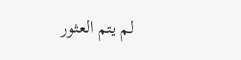لم يتم العثور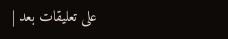على تعليقات بعد |